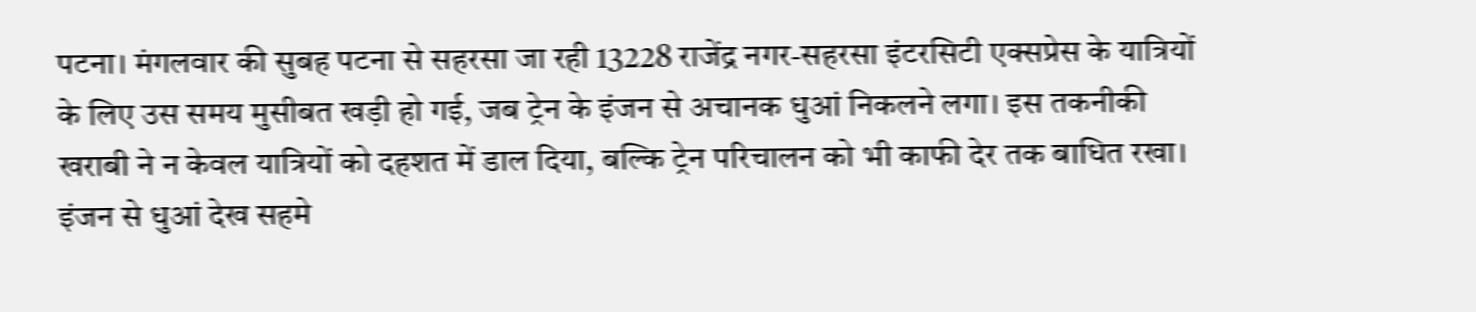पटना। मंगलवार की सुबह पटना से सहरसा जा रही 13228 राजेंद्र नगर-सहरसा इंटरसिटी एक्सप्रेस के यात्रियों के लिए उस समय मुसीबत खड़ी हो गई, जब ट्रेन के इंजन से अचानक धुआं निकलने लगा। इस तकनीकी खराबी ने न केवल यात्रियों को दहशत में डाल दिया, बल्कि ट्रेन परिचालन को भी काफी देर तक बाधित रखा।
इंजन से धुआं देख सहमे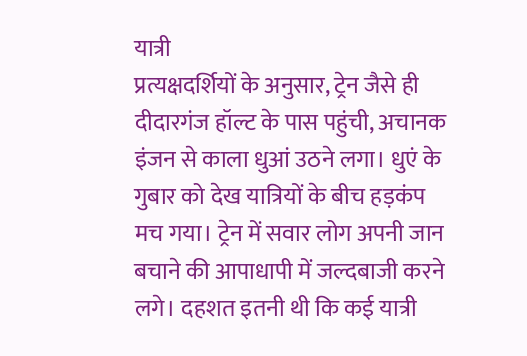यात्री
प्रत्यक्षदर्शियों के अनुसार, ट्रेन जैसे ही दीदारगंज हॉल्ट के पास पहुंची, अचानक इंजन से काला धुआं उठने लगा। धुएं के गुबार को देख यात्रियों के बीच हड़कंप मच गया। ट्रेन में सवार लोग अपनी जान बचाने की आपाधापी में जल्दबाजी करने लगे। दहशत इतनी थी कि कई यात्री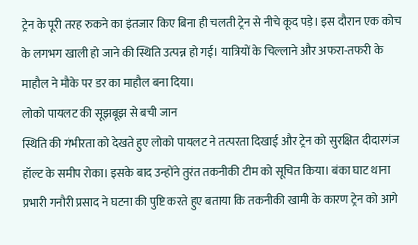ट्रेन के पूरी तरह रुकने का इंतजार किए बिना ही चलती ट्रेन से नीचे कूद पड़े। इस दौरान एक कोच के लगभग खाली हो जाने की स्थिति उत्पन्न हो गई। यात्रियों के चिल्लाने और अफरा-तफरी के माहौल ने मौके पर डर का माहौल बना दिया।
लोको पायलट की सूझबूझ से बची जान
स्थिति की गंभीरता को देखते हुए लोको पायलट ने तत्परता दिखाई और ट्रेन को सुरक्षित दीदारगंज हॉल्ट के समीप रोका। इसके बाद उन्होंने तुरंत तकनीकी टीम को सूचित किया। बंका घाट थाना प्रभारी गनौरी प्रसाद ने घटना की पुष्टि करते हुए बताया कि तकनीकी खामी के कारण ट्रेन को आगे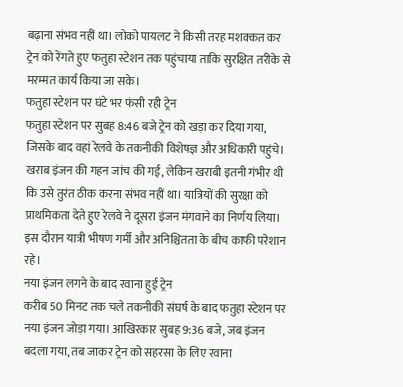बढ़ाना संभव नहीं था। लोको पायलट ने किसी तरह मशक्कत कर ट्रेन को रेंगते हुए फतुहा स्टेशन तक पहुंचाया ताकि सुरक्षित तरीके से मरम्मत कार्य किया जा सके।
फतुहा स्टेशन पर घंटे भर फंसी रही ट्रेन
फतुहा स्टेशन पर सुबह 8:46 बजे ट्रेन को खड़ा कर दिया गया, जिसके बाद वहां रेलवे के तकनीकी विशेषज्ञ और अधिकारी पहुंचे। खराब इंजन की गहन जांच की गई, लेकिन खराबी इतनी गंभीर थी कि उसे तुरंत ठीक करना संभव नहीं था। यात्रियों की सुरक्षा को प्राथमिकता देते हुए रेलवे ने दूसरा इंजन मंगवाने का निर्णय लिया। इस दौरान यात्री भीषण गर्मी और अनिश्चितता के बीच काफी परेशान रहे।
नया इंजन लगने के बाद रवाना हुई ट्रेन
करीब 50 मिनट तक चले तकनीकी संघर्ष के बाद फतुहा स्टेशन पर नया इंजन जोड़ा गया। आखिरकार सुबह 9:36 बजे, जब इंजन बदला गया, तब जाकर ट्रेन को सहरसा के लिए रवाना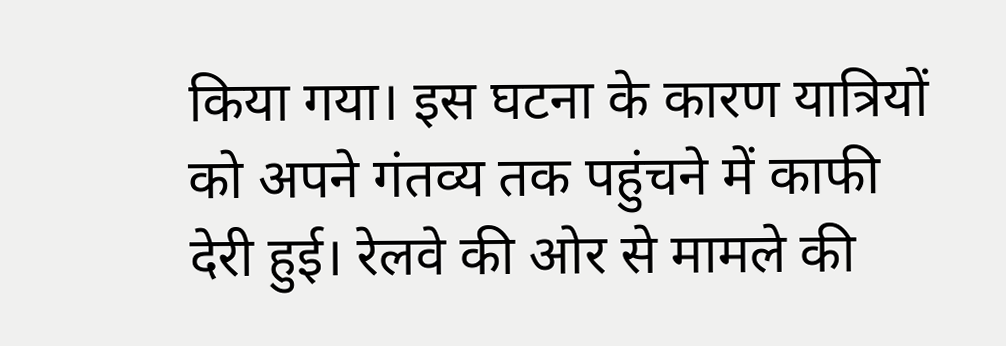किया गया। इस घटना के कारण यात्रियों को अपने गंतव्य तक पहुंचने में काफी देरी हुई। रेलवे की ओर से मामले की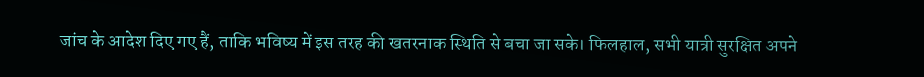जांच के आदेश दिए गए हैं, ताकि भविष्य में इस तरह की खतरनाक स्थिति से बचा जा सके। फिलहाल, सभी यात्री सुरक्षित अपने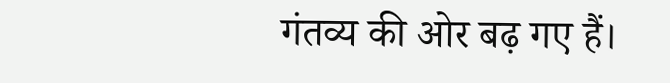गंतव्य की ओर बढ़ गए हैं।